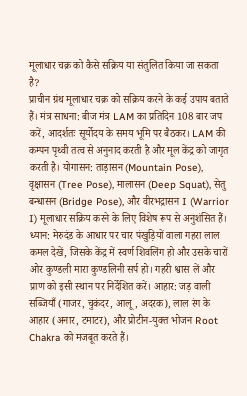मूलाधार चक्र को कैसे सक्रिय या संतुलित किया जा सकता है?
प्राचीन ग्रंथ मूलाधार चक्र को सक्रिय करने के कई उपाय बताते हैं। मंत्र साधना: बीज मंत्र LAM का प्रतिदिन 108 बार जप करें, आदर्शतः सूर्योदय के समय भूमि पर बैठकर। LAM की कम्पन पृथ्वी तत्व से अनुनाद करती है और मूल केंद्र को जागृत करती है। योगासन: ताड़ासन (Mountain Pose), वृक्षासन (Tree Pose), मालासन (Deep Squat), सेतु बन्धासन (Bridge Pose), और वीरभद्रासन I (Warrior I) मूलाधार सक्रिय करने के लिए विशेष रूप से अनुशंसित हैं। ध्यान: मेरुदंड के आधार पर चार पंखुड़ियों वाला गहरा लाल कमल देखें, जिसके केंद्र में स्वर्ण शिवलिंग हो और उसके चारों ओर कुण्डली मारा कुण्डलिनी सर्प हो। गहरी श्वास लें और प्राण को इसी स्थान पर निर्देशित करें। आहार: जड़ वाली सब्जियाँ (गाजर, चुकंदर, आलू, अदरक), लाल रंग के आहार (अनार, टमाटर), और प्रोटीन-युक्त भोजन Root Chakra को मजबूत करते हैं।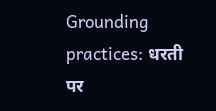Grounding practices: धरती पर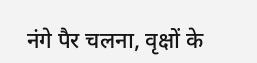नंगे पैर चलना, वृक्षों के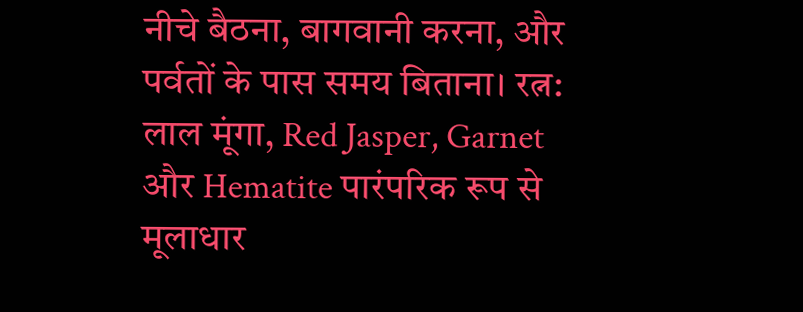नीचे बैठना, बागवानी करना, और पर्वतों के पास समय बिताना। रत्न: लाल मूंगा, Red Jasper, Garnet और Hematite पारंपरिक रूप से मूलाधार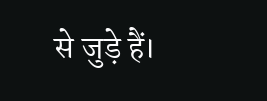से जुड़े हैं।